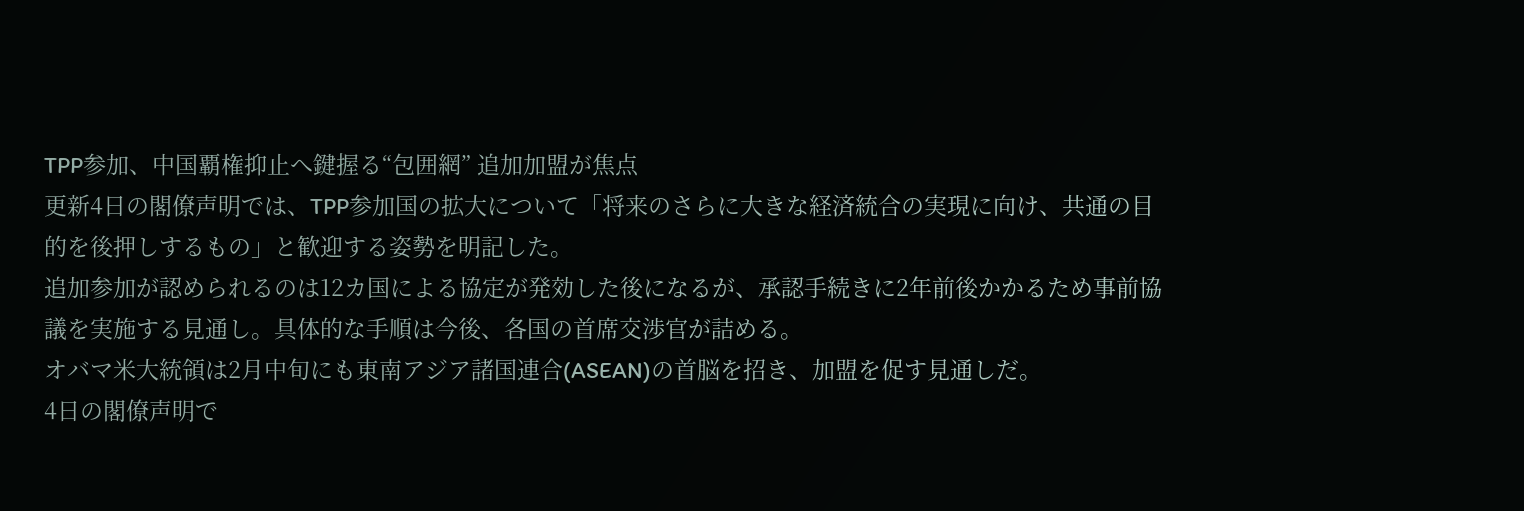TPP参加、中国覇権抑止へ鍵握る“包囲網” 追加加盟が焦点
更新4日の閣僚声明では、TPP参加国の拡大について「将来のさらに大きな経済統合の実現に向け、共通の目的を後押しするもの」と歓迎する姿勢を明記した。
追加参加が認められるのは12カ国による協定が発効した後になるが、承認手続きに2年前後かかるため事前協議を実施する見通し。具体的な手順は今後、各国の首席交渉官が詰める。
オバマ米大統領は2月中旬にも東南アジア諸国連合(ASEAN)の首脳を招き、加盟を促す見通しだ。
4日の閣僚声明で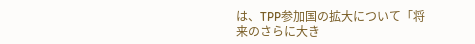は、TPP参加国の拡大について「将来のさらに大き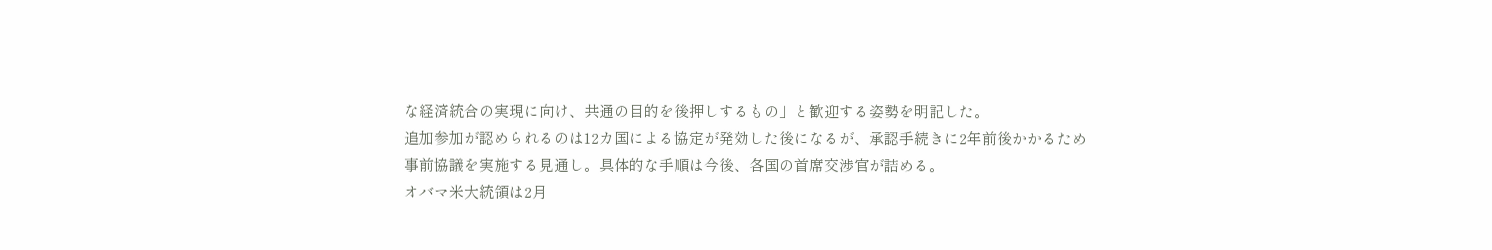な経済統合の実現に向け、共通の目的を後押しするもの」と歓迎する姿勢を明記した。
追加参加が認められるのは12カ国による協定が発効した後になるが、承認手続きに2年前後かかるため事前協議を実施する見通し。具体的な手順は今後、各国の首席交渉官が詰める。
オバマ米大統領は2月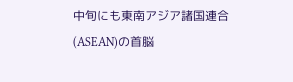中旬にも東南アジア諸国連合(ASEAN)の首脳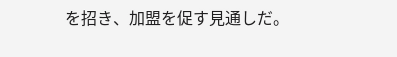を招き、加盟を促す見通しだ。